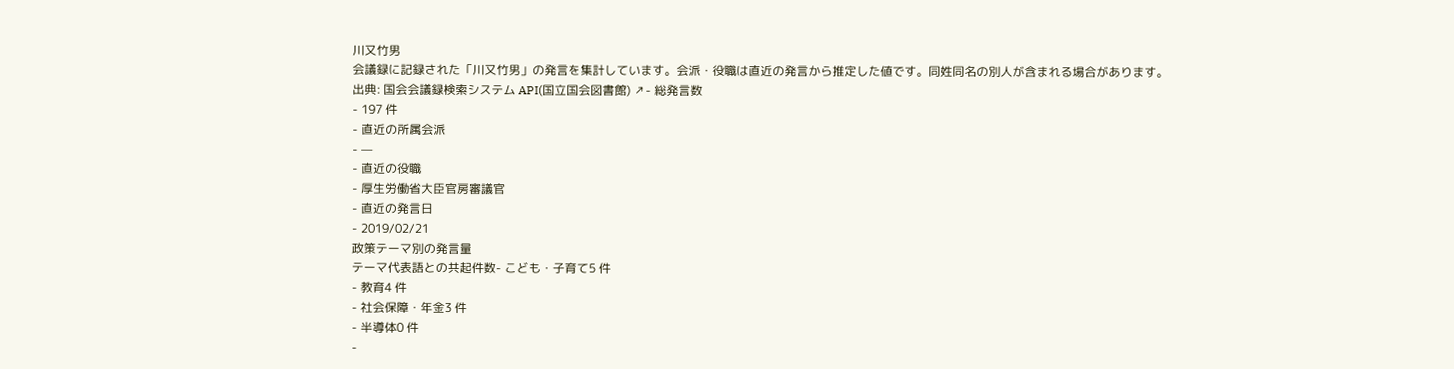川又竹男
会議録に記録された「川又竹男」の発言を集計しています。会派・役職は直近の発言から推定した値です。同姓同名の別人が含まれる場合があります。
出典: 国会会議録検索システム API(国立国会図書館) ↗- 総発言数
- 197 件
- 直近の所属会派
- —
- 直近の役職
- 厚生労働省大臣官房審議官
- 直近の発言日
- 2019/02/21
政策テーマ別の発言量
テーマ代表語との共起件数- こども・子育て5 件
- 教育4 件
- 社会保障・年金3 件
- 半導体0 件
-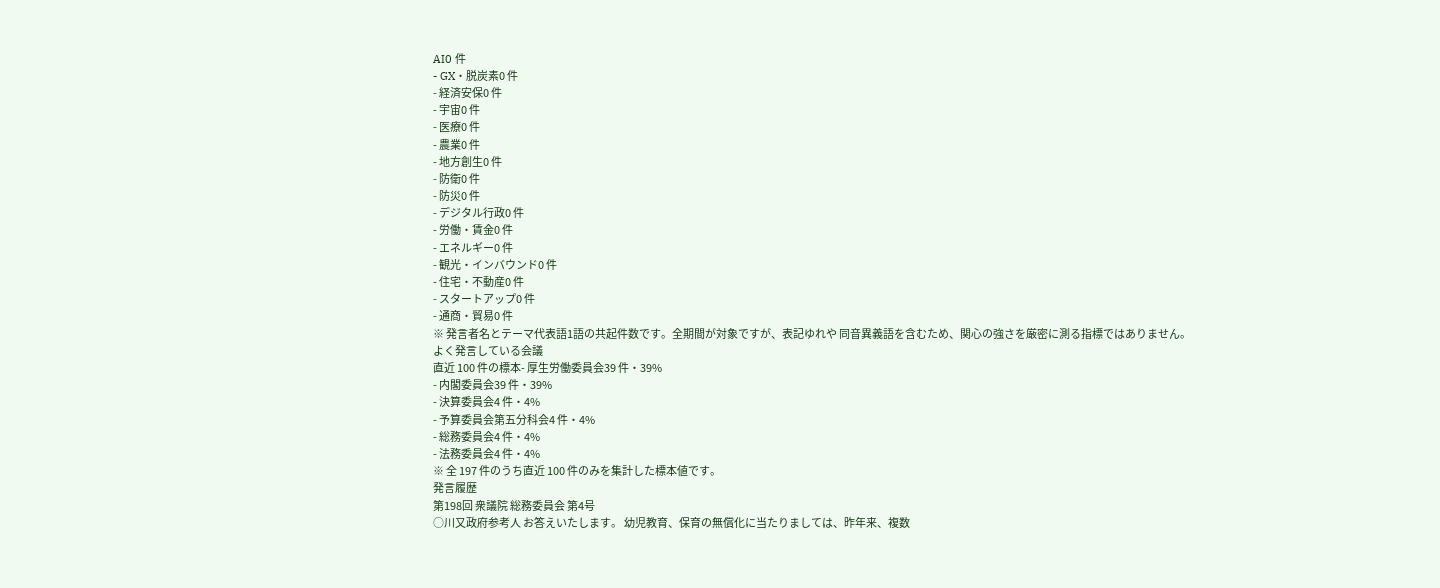AI0 件
- GX・脱炭素0 件
- 経済安保0 件
- 宇宙0 件
- 医療0 件
- 農業0 件
- 地方創生0 件
- 防衛0 件
- 防災0 件
- デジタル行政0 件
- 労働・賃金0 件
- エネルギー0 件
- 観光・インバウンド0 件
- 住宅・不動産0 件
- スタートアップ0 件
- 通商・貿易0 件
※ 発言者名とテーマ代表語1語の共起件数です。全期間が対象ですが、表記ゆれや 同音異義語を含むため、関心の強さを厳密に測る指標ではありません。
よく発言している会議
直近 100 件の標本- 厚生労働委員会39 件・39%
- 内閣委員会39 件・39%
- 決算委員会4 件・4%
- 予算委員会第五分科会4 件・4%
- 総務委員会4 件・4%
- 法務委員会4 件・4%
※ 全 197 件のうち直近 100 件のみを集計した標本値です。
発言履歴
第198回 衆議院 総務委員会 第4号
○川又政府参考人 お答えいたします。 幼児教育、保育の無償化に当たりましては、昨年来、複数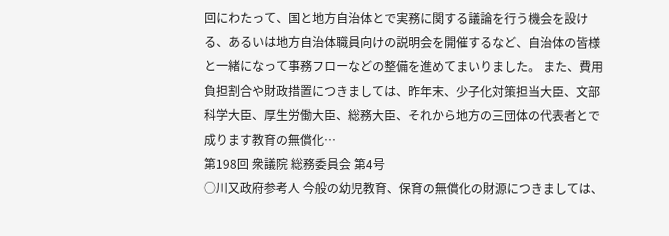回にわたって、国と地方自治体とで実務に関する議論を行う機会を設ける、あるいは地方自治体職員向けの説明会を開催するなど、自治体の皆様と一緒になって事務フローなどの整備を進めてまいりました。 また、費用負担割合や財政措置につきましては、昨年末、少子化対策担当大臣、文部科学大臣、厚生労働大臣、総務大臣、それから地方の三団体の代表者とで成ります教育の無償化…
第198回 衆議院 総務委員会 第4号
○川又政府参考人 今般の幼児教育、保育の無償化の財源につきましては、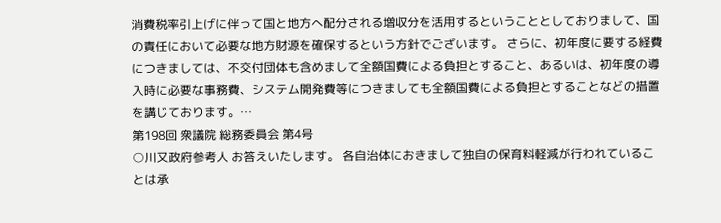消費税率引上げに伴って国と地方へ配分される増収分を活用するということとしておりまして、国の責任において必要な地方財源を確保するという方針でございます。 さらに、初年度に要する経費につきましては、不交付団体も含めまして全額国費による負担とすること、あるいは、初年度の導入時に必要な事務費、システム開発費等につきましても全額国費による負担とすることなどの措置を講じております。…
第198回 衆議院 総務委員会 第4号
○川又政府参考人 お答えいたします。 各自治体におきまして独自の保育料軽減が行われていることは承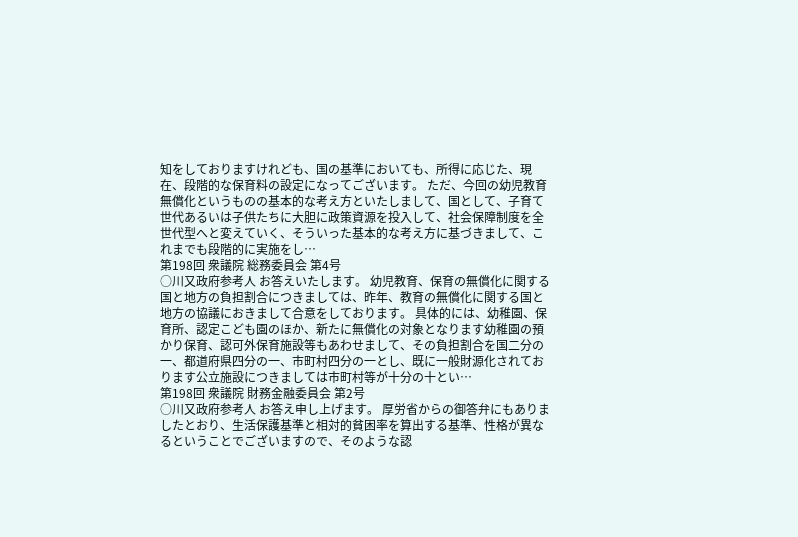知をしておりますけれども、国の基準においても、所得に応じた、現在、段階的な保育料の設定になってございます。 ただ、今回の幼児教育無償化というものの基本的な考え方といたしまして、国として、子育て世代あるいは子供たちに大胆に政策資源を投入して、社会保障制度を全世代型へと変えていく、そういった基本的な考え方に基づきまして、これまでも段階的に実施をし…
第198回 衆議院 総務委員会 第4号
○川又政府参考人 お答えいたします。 幼児教育、保育の無償化に関する国と地方の負担割合につきましては、昨年、教育の無償化に関する国と地方の協議におきまして合意をしております。 具体的には、幼稚園、保育所、認定こども園のほか、新たに無償化の対象となります幼稚園の預かり保育、認可外保育施設等もあわせまして、その負担割合を国二分の一、都道府県四分の一、市町村四分の一とし、既に一般財源化されております公立施設につきましては市町村等が十分の十とい…
第198回 衆議院 財務金融委員会 第2号
○川又政府参考人 お答え申し上げます。 厚労省からの御答弁にもありましたとおり、生活保護基準と相対的貧困率を算出する基準、性格が異なるということでございますので、そのような認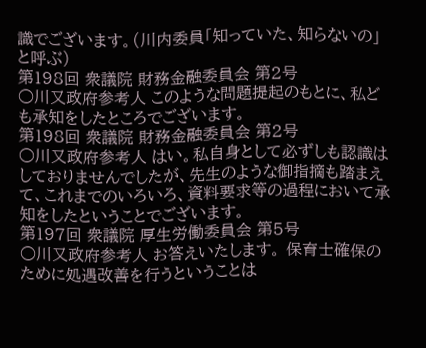識でございます。(川内委員「知っていた、知らないの」と呼ぶ)
第198回 衆議院 財務金融委員会 第2号
○川又政府参考人 このような問題提起のもとに、私ども承知をしたところでございます。
第198回 衆議院 財務金融委員会 第2号
○川又政府参考人 はい。私自身として必ずしも認識はしておりませんでしたが、先生のような御指摘も踏まえて、これまでのいろいろ、資料要求等の過程において承知をしたということでございます。
第197回 衆議院 厚生労働委員会 第5号
○川又政府参考人 お答えいたします。 保育士確保のために処遇改善を行うということは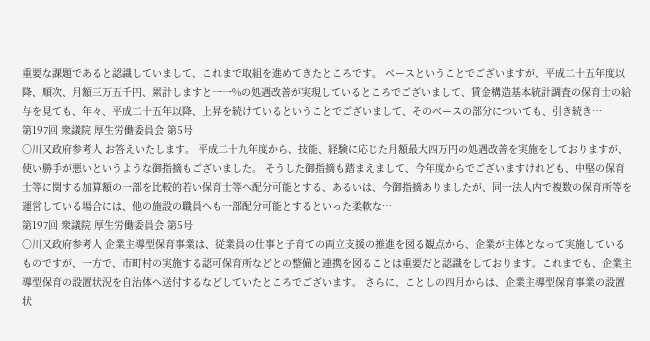重要な課題であると認識していまして、これまで取組を進めてきたところです。 ベースということでございますが、平成二十五年度以降、順次、月額三万五千円、累計しますと一一%の処遇改善が実現しているところでございまして、賃金構造基本統計調査の保育士の給与を見ても、年々、平成二十五年以降、上昇を続けているということでございまして、そのベースの部分についても、引き続き…
第197回 衆議院 厚生労働委員会 第5号
○川又政府参考人 お答えいたします。 平成二十九年度から、技能、経験に応じた月額最大四万円の処遇改善を実施をしておりますが、使い勝手が悪いというような御指摘もございました。 そうした御指摘も踏まえまして、今年度からでございますけれども、中堅の保育士等に関する加算額の一部を比較的若い保育士等へ配分可能とする、あるいは、今御指摘ありましたが、同一法人内で複数の保育所等を運営している場合には、他の施設の職員へも一部配分可能とするといった柔軟な…
第197回 衆議院 厚生労働委員会 第5号
○川又政府参考人 企業主導型保育事業は、従業員の仕事と子育ての両立支援の推進を図る観点から、企業が主体となって実施しているものですが、一方で、市町村の実施する認可保育所などとの整備と連携を図ることは重要だと認識をしております。これまでも、企業主導型保育の設置状況を自治体へ送付するなどしていたところでございます。 さらに、ことしの四月からは、企業主導型保育事業の設置状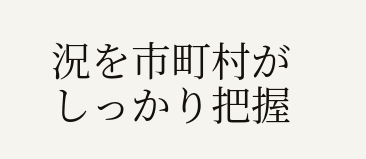況を市町村がしっかり把握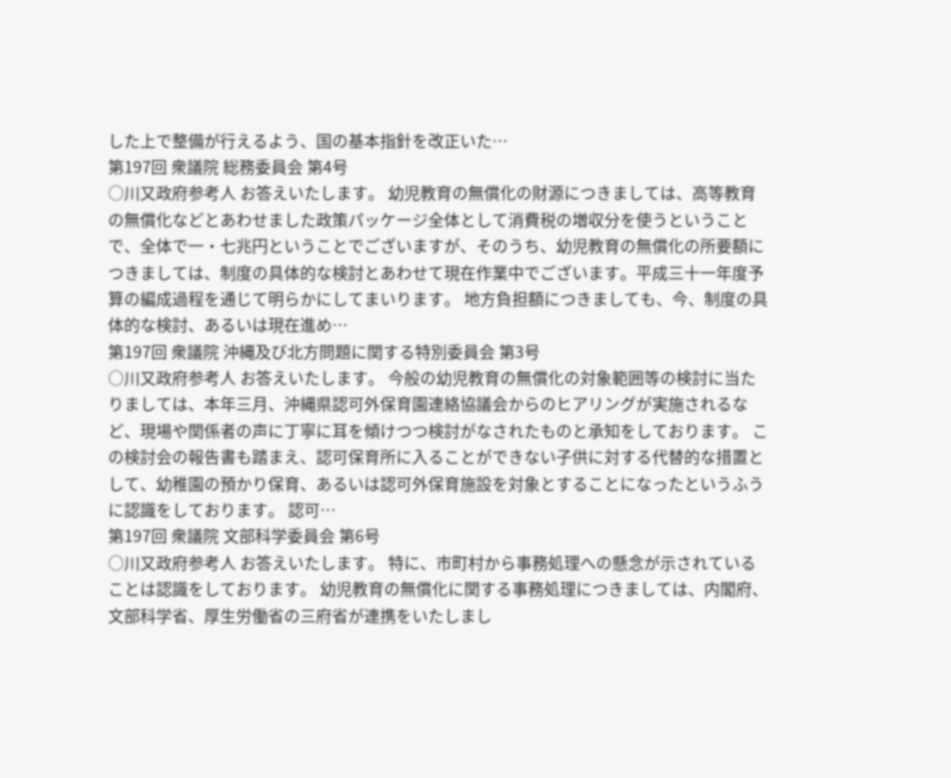した上で整備が行えるよう、国の基本指針を改正いた…
第197回 衆議院 総務委員会 第4号
○川又政府参考人 お答えいたします。 幼児教育の無償化の財源につきましては、高等教育の無償化などとあわせました政策パッケージ全体として消費税の増収分を使うということで、全体で一・七兆円ということでございますが、そのうち、幼児教育の無償化の所要額につきましては、制度の具体的な検討とあわせて現在作業中でございます。平成三十一年度予算の編成過程を通じて明らかにしてまいります。 地方負担額につきましても、今、制度の具体的な検討、あるいは現在進め…
第197回 衆議院 沖縄及び北方問題に関する特別委員会 第3号
○川又政府参考人 お答えいたします。 今般の幼児教育の無償化の対象範囲等の検討に当たりましては、本年三月、沖縄県認可外保育園連絡協議会からのヒアリングが実施されるなど、現場や関係者の声に丁寧に耳を傾けつつ検討がなされたものと承知をしております。 この検討会の報告書も踏まえ、認可保育所に入ることができない子供に対する代替的な措置として、幼稚園の預かり保育、あるいは認可外保育施設を対象とすることになったというふうに認識をしております。 認可…
第197回 衆議院 文部科学委員会 第6号
○川又政府参考人 お答えいたします。 特に、市町村から事務処理への懸念が示されていることは認識をしております。 幼児教育の無償化に関する事務処理につきましては、内閣府、文部科学省、厚生労働省の三府省が連携をいたしまし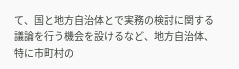て、国と地方自治体とで実務の検討に関する議論を行う機会を設けるなど、地方自治体、特に市町村の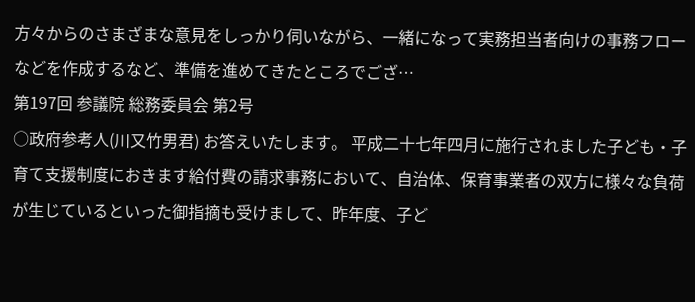方々からのさまざまな意見をしっかり伺いながら、一緒になって実務担当者向けの事務フローなどを作成するなど、準備を進めてきたところでござ…
第197回 参議院 総務委員会 第2号
○政府参考人(川又竹男君) お答えいたします。 平成二十七年四月に施行されました子ども・子育て支援制度におきます給付費の請求事務において、自治体、保育事業者の双方に様々な負荷が生じているといった御指摘も受けまして、昨年度、子ど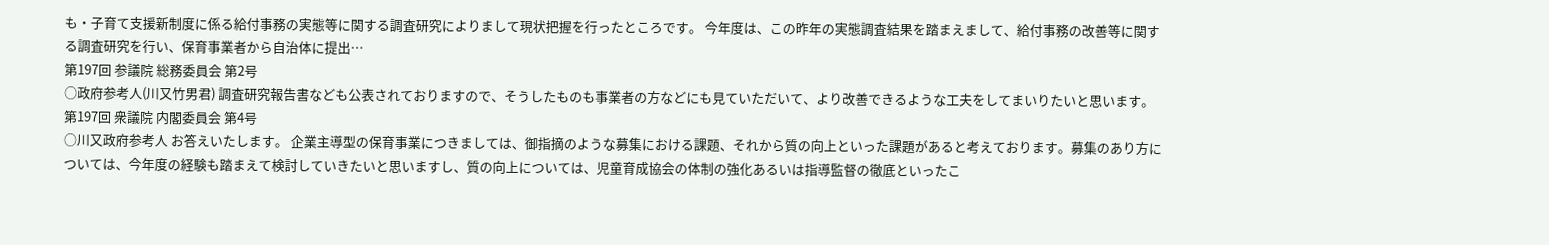も・子育て支援新制度に係る給付事務の実態等に関する調査研究によりまして現状把握を行ったところです。 今年度は、この昨年の実態調査結果を踏まえまして、給付事務の改善等に関する調査研究を行い、保育事業者から自治体に提出…
第197回 参議院 総務委員会 第2号
○政府参考人(川又竹男君) 調査研究報告書なども公表されておりますので、そうしたものも事業者の方などにも見ていただいて、より改善できるような工夫をしてまいりたいと思います。
第197回 衆議院 内閣委員会 第4号
○川又政府参考人 お答えいたします。 企業主導型の保育事業につきましては、御指摘のような募集における課題、それから質の向上といった課題があると考えております。募集のあり方については、今年度の経験も踏まえて検討していきたいと思いますし、質の向上については、児童育成協会の体制の強化あるいは指導監督の徹底といったこ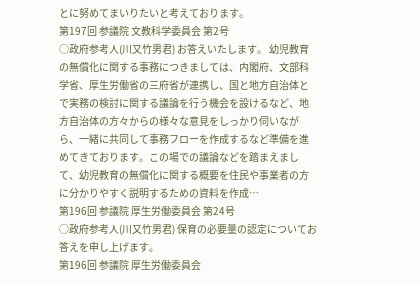とに努めてまいりたいと考えております。
第197回 参議院 文教科学委員会 第2号
○政府参考人(川又竹男君) お答えいたします。 幼児教育の無償化に関する事務につきましては、内閣府、文部科学省、厚生労働省の三府省が連携し、国と地方自治体とで実務の検討に関する議論を行う機会を設けるなど、地方自治体の方々からの様々な意見をしっかり伺いながら、一緒に共同して事務フローを作成するなど準備を進めてきております。この場での議論などを踏まえまして、幼児教育の無償化に関する概要を住民や事業者の方に分かりやすく説明するための資料を作成…
第196回 参議院 厚生労働委員会 第24号
○政府参考人(川又竹男君) 保育の必要量の認定についてお答えを申し上げます。
第196回 参議院 厚生労働委員会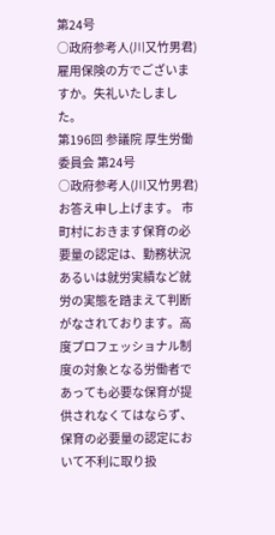第24号
○政府参考人(川又竹男君) 雇用保険の方でございますか。失礼いたしました。
第196回 参議院 厚生労働委員会 第24号
○政府参考人(川又竹男君) お答え申し上げます。 市町村におきます保育の必要量の認定は、勤務状況あるいは就労実績など就労の実態を踏まえて判断がなされております。高度プロフェッショナル制度の対象となる労働者であっても必要な保育が提供されなくてはならず、保育の必要量の認定において不利に取り扱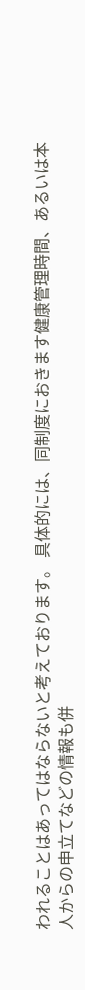われることはあってはならないと考えております。 具体的には、同制度におきます健康管理時間、あるいは本人からの申立てなどの情報も併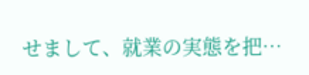せまして、就業の実態を把…